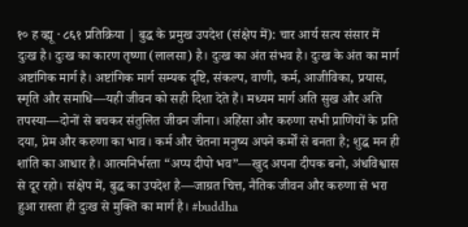१० ह व्ह्यू · ८६१ प्रतिक्रिया | बुद्ध के प्रमुख उपदेश (संक्षेप में): चार आर्य सत्य संसार में दुःख है। दुःख का कारण तृष्णा (लालसा) है। दुःख का अंत संभव है। दुःख के अंत का मार्ग अष्टांगिक मार्ग है। अष्टांगिक मार्ग सम्यक दृष्टि, संकल्प, वाणी, कर्म, आजीविका, प्रयास, स्मृति और समाधि—यही जीवन को सही दिशा देते हैं। मध्यम मार्ग अति सुख और अति तपस्या—दोनों से बचकर संतुलित जीवन जीना। अहिंसा और करुणा सभी प्राणियों के प्रति दया, प्रेम और करुणा का भाव। कर्म और चेतना मनुष्य अपने कर्मों से बनता है; शुद्ध मन ही शांति का आधार है। आत्मनिर्भरता “अप्प दीपो भव”—खुद अपना दीपक बनो, अंधविश्वास से दूर रहो। संक्षेप में, बुद्ध का उपदेश है—जाग्रत चित्त, नैतिक जीवन और करुणा से भरा हुआ रास्ता ही दुःख से मुक्ति का मार्ग है। #buddha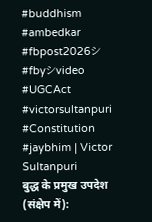#buddhism #ambedkar #fbpost2026シ #fbyシvideo #UGCAct #victorsultanpuri #Constitution #jaybhim | Victor Sultanpuri
बुद्ध के प्रमुख उपदेश (संक्षेप में):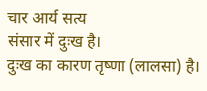चार आर्य सत्य
संसार में दुःख है।
दुःख का कारण तृष्णा (लालसा) है।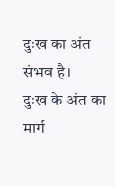दुःख का अंत संभव है।
दुःख के अंत का मार्ग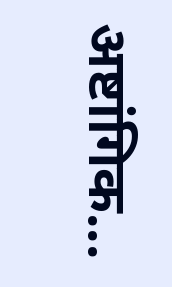अष्टांगिक...